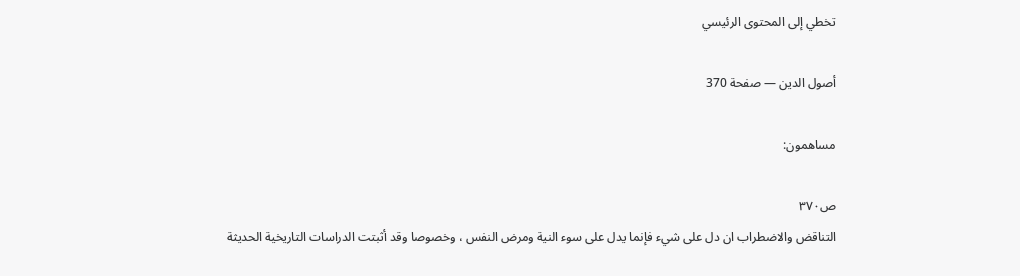تخطي إلى المحتوى الرئيسي

أصول الدين — صفحة 370

مساهمون:

ص٣٧٠
التناقض والاضطراب ان دل على شيء فإنما يدل على سوء النية ومرض النفس ، وخصوصا وقد أثبتت الدراسات التاريخية الحديثة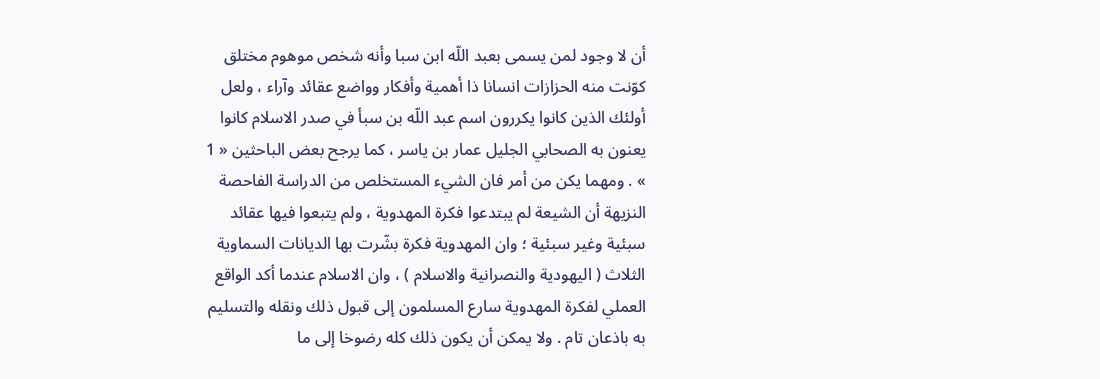أن لا وجود لمن يسمى بعبد اللّه ابن سبا وأنه شخص موهوم مختلق كوّنت منه الحزازات انسانا ذا أهمية وأفكار وواضع عقائد وآراء ، ولعل أولئك الذين كانوا يكررون اسم عبد اللّه بن سبأ في صدر الاسلام كانوا يعنون به الصحابي الجليل عمار بن ياسر ، كما يرجح بعض الباحثين « 1 » . ومهما يكن من أمر فان الشيء المستخلص من الدراسة الفاحصة النزيهة أن الشيعة لم يبتدعوا فكرة المهدوية ، ولم يتبعوا فيها عقائد سبئية وغير سبئية ؛ وان المهدوية فكرة بشّرت بها الديانات السماوية الثلاث ( اليهودية والنصرانية والاسلام ) ، وان الاسلام عندما أكد الواقع العملي لفكرة المهدوية سارع المسلمون إلى قبول ذلك ونقله والتسليم به باذعان تام . ولا يمكن أن يكون ذلك كله رضوخا إلى ما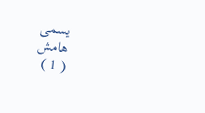يسمى
هامش
( 1 )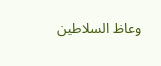وعاظ السلاطين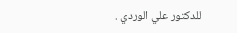للدكتور علي الوردي .